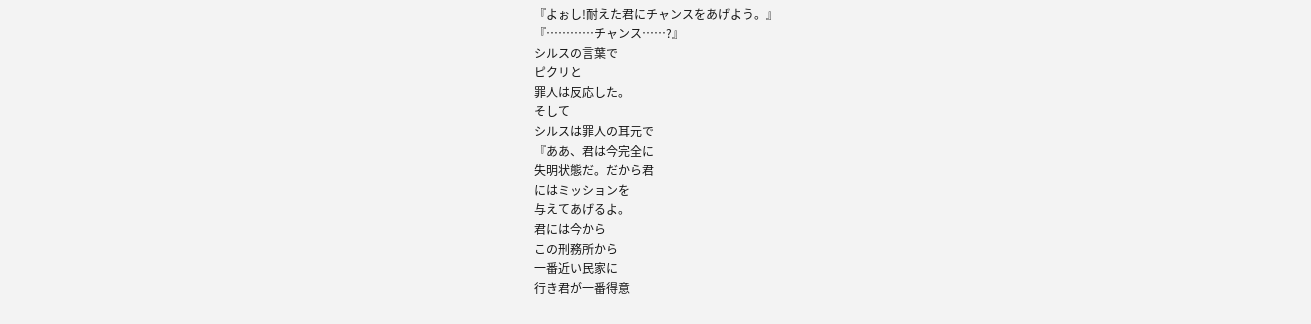『よぉし!耐えた君にチャンスをあげよう。』
『…………チャンス……?』
シルスの言葉で
ピクリと
罪人は反応した。
そして
シルスは罪人の耳元で
『ああ、君は今完全に
失明状態だ。だから君
にはミッションを
与えてあげるよ。
君には今から
この刑務所から
一番近い民家に
行き君が一番得意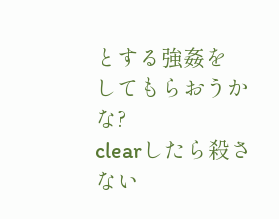とする強姦を
してもらおうかな?
clearしたら殺さない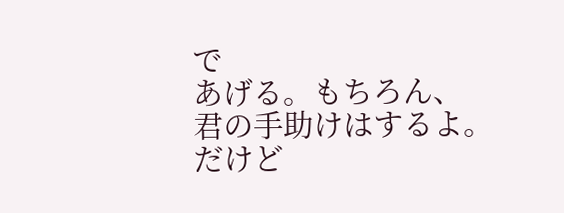で
あげる。もちろん、
君の手助けはするよ。
だけど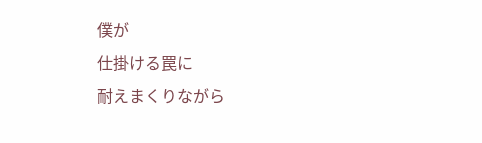僕が
仕掛ける罠に
耐えまくりながら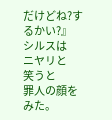だけどね?するかい?』
シルスは
ニヤリと
笑うと
罪人の顔をみた。